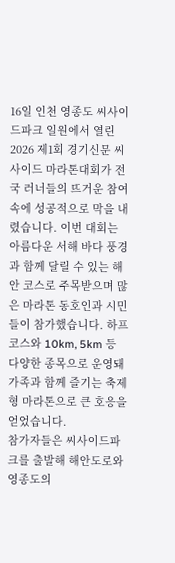16일 인천 영종도 씨사이드파크 일원에서 열린 2026 제1회 경기신문 씨사이드 마라톤대회가 전국 러너들의 뜨거운 참여 속에 성공적으로 막을 내렸습니다. 이번 대회는 아름다운 서해 바다 풍경과 함께 달릴 수 있는 해안 코스로 주목받으며 많은 마라톤 동호인과 시민들이 참가했습니다. 하프코스와 10km, 5km 등 다양한 종목으로 운영돼 가족과 함께 즐기는 축제형 마라톤으로 큰 호응을 얻었습니다.
참가자들은 씨사이드파크를 출발해 해안도로와 영종도의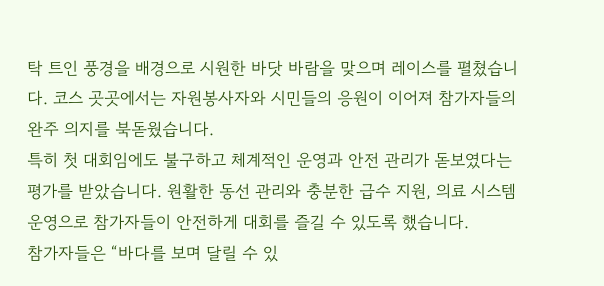탁 트인 풍경을 배경으로 시원한 바닷 바람을 맞으며 레이스를 펼쳤습니다. 코스 곳곳에서는 자원봉사자와 시민들의 응원이 이어져 참가자들의 완주 의지를 북돋웠습니다.
특히 첫 대회임에도 불구하고 체계적인 운영과 안전 관리가 돋보였다는 평가를 받았습니다. 원활한 동선 관리와 충분한 급수 지원, 의료 시스템 운영으로 참가자들이 안전하게 대회를 즐길 수 있도록 했습니다.
참가자들은 “바다를 보며 달릴 수 있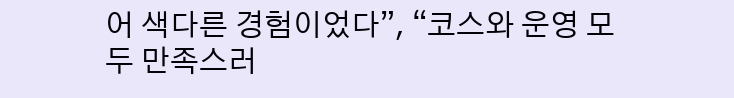어 색다른 경험이었다”, “코스와 운영 모두 만족스러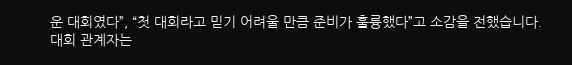운 대회였다”, “첫 대회라고 믿기 어려울 만큼 준비가 훌륭했다”고 소감을 전했습니다.
대회 관계자는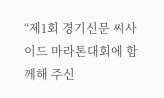“제1회 경기신문 씨사이드 마라톤대회에 함께해 주신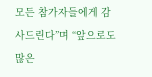모든 참가자들에게 감사드린다”며 “앞으로도 많은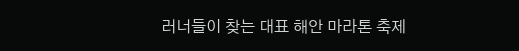러너들이 찾는 대표 해안 마라톤 축제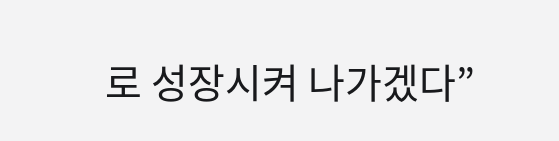로 성장시켜 나가겠다”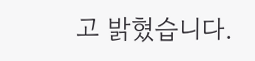고 밝혔습니다.